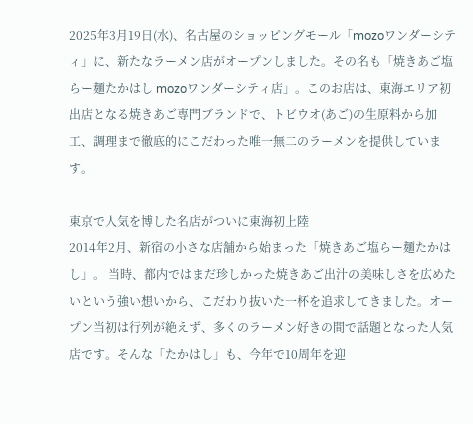2025年3月19日(水)、名古屋のショッピングモール「mozoワンダーシティ」に、新たなラーメン店がオープンしました。その名も「焼きあご塩らー麺たかはし mozoワンダーシティ店」。このお店は、東海エリア初出店となる焼きあご専門ブランドで、トビウオ(あご)の生原料から加工、調理まで徹底的にこだわった唯一無二のラーメンを提供しています。

東京で人気を博した名店がついに東海初上陸
2014年2月、新宿の小さな店舗から始まった「焼きあご塩らー麺たかはし」。 当時、都内ではまだ珍しかった焼きあご出汁の美味しさを広めたいという強い想いから、こだわり抜いた一杯を追求してきました。オープン当初は行列が絶えず、多くのラーメン好きの間で話題となった人気店です。そんな「たかはし」も、今年で10周年を迎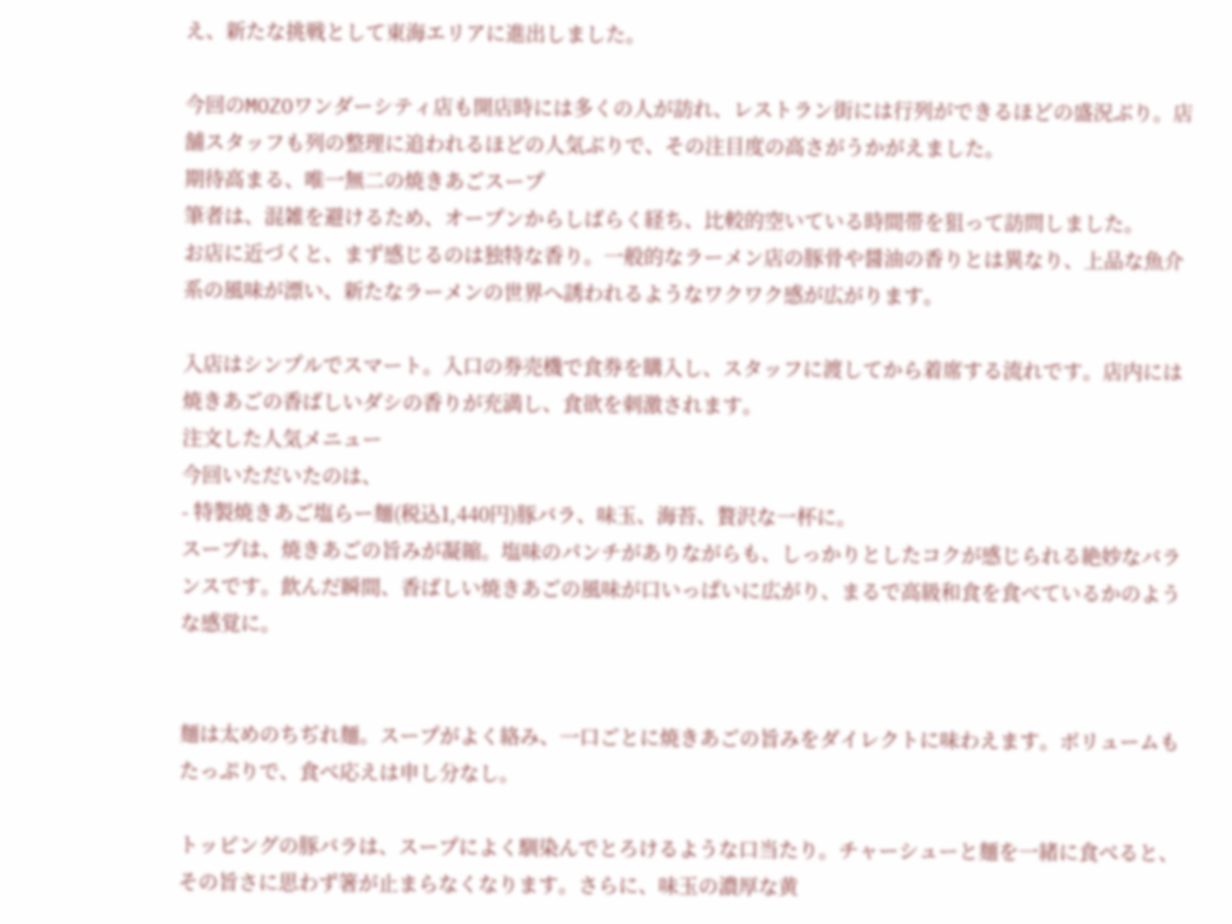え、新たな挑戦として東海エリアに進出しました。

今回のMOZOワンダーシティ店も開店時には多くの人が訪れ、レストラン街には行列ができるほどの盛況ぶり。店舗スタッフも列の整理に追われるほどの人気ぶりで、その注目度の高さがうかがえました。
期待高まる、唯一無二の焼きあごスープ
筆者は、混雑を避けるため、オープンからしばらく経ち、比較的空いている時間帯を狙って訪問しました。
お店に近づくと、まず感じるのは独特な香り。一般的なラーメン店の豚骨や醤油の香りとは異なり、上品な魚介系の風味が漂い、新たなラーメンの世界へ誘われるようなワクワク感が広がります。

入店はシンプルでスマート。入口の券売機で食券を購入し、スタッフに渡してから着席する流れです。店内には焼きあごの香ばしいダシの香りが充満し、食欲を刺激されます。
注文した人気メニュー
今回いただいたのは、
- 特製焼きあご塩らー麺(税込1,440円)豚バラ、味玉、海苔、贅沢な一杯に。
スープは、焼きあごの旨みが凝縮。塩味のパンチがありながらも、しっかりとしたコクが感じられる絶妙なバランスです。飲んだ瞬間、香ばしい焼きあごの風味が口いっぱいに広がり、まるで高級和食を食べているかのような感覚に。


麺は太めのちぢれ麺。スープがよく絡み、一口ごとに焼きあごの旨みをダイレクトに味わえます。ボリュームもたっぷりで、食べ応えは申し分なし。

トッピングの豚バラは、スープによく馴染んでとろけるような口当たり。チャーシューと麺を一緒に食べると、その旨さに思わず箸が止まらなくなります。さらに、味玉の濃厚な黄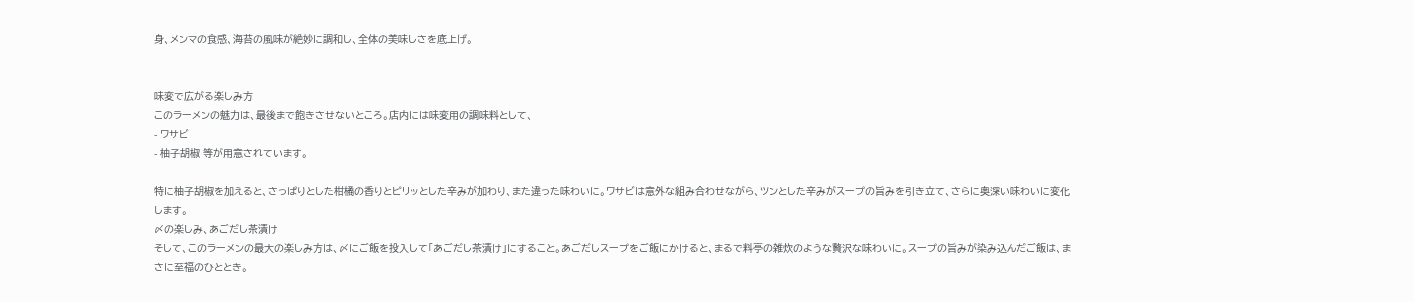身、メンマの食感、海苔の風味が絶妙に調和し、全体の美味しさを底上げ。


味変で広がる楽しみ方
このラーメンの魅力は、最後まで飽きさせないところ。店内には味変用の調味料として、
- ワサビ
- 柚子胡椒 等が用意されています。

特に柚子胡椒を加えると、さっぱりとした柑橘の香りとピリッとした辛みが加わり、また違った味わいに。ワサビは意外な組み合わせながら、ツンとした辛みがスープの旨みを引き立て、さらに奥深い味わいに変化します。
〆の楽しみ、あごだし茶漬け
そして、このラーメンの最大の楽しみ方は、〆にご飯を投入して「あごだし茶漬け」にすること。あごだしスープをご飯にかけると、まるで料亭の雑炊のような贅沢な味わいに。スープの旨みが染み込んだご飯は、まさに至福のひととき。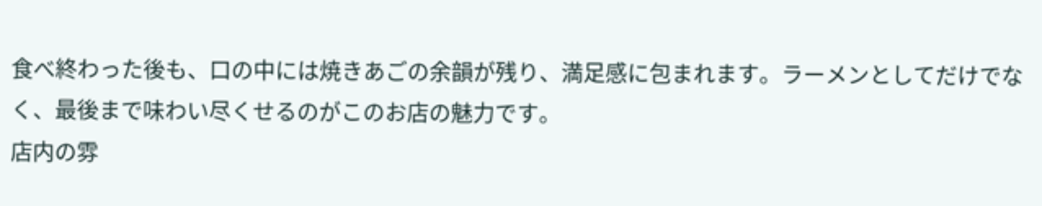食べ終わった後も、口の中には焼きあごの余韻が残り、満足感に包まれます。ラーメンとしてだけでなく、最後まで味わい尽くせるのがこのお店の魅力です。
店内の雰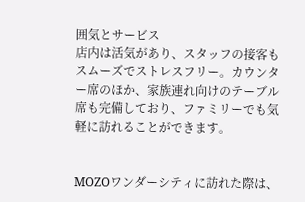囲気とサービス
店内は活気があり、スタッフの接客もスムーズでストレスフリー。カウンター席のほか、家族連れ向けのテーブル席も完備しており、ファミリーでも気軽に訪れることができます。


MOZOワンダーシティに訪れた際は、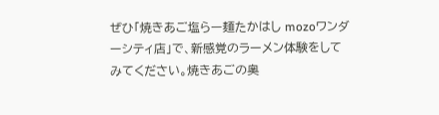ぜひ「焼きあご塩らー麺たかはし mozoワンダーシティ店」で、新感覚のラーメン体験をしてみてください。焼きあごの奥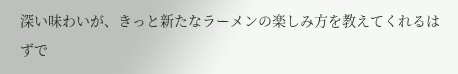深い味わいが、きっと新たなラーメンの楽しみ方を教えてくれるはずで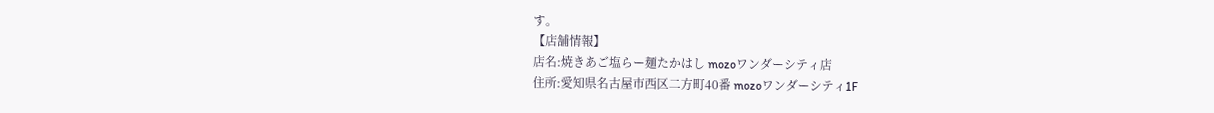す。
【店舗情報】
店名:焼きあご塩らー麺たかはし mozoワンダーシティ店
住所:愛知県名古屋市西区二方町40番 mozoワンダーシティ1F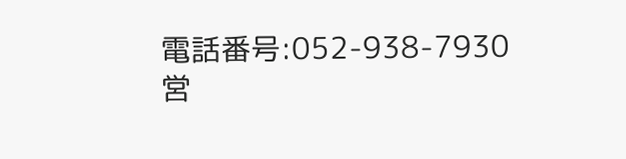電話番号:052-938-7930
営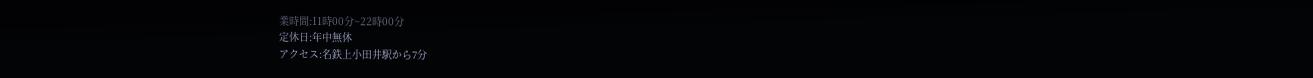業時間:11時00分~22時00分
定休日:年中無休
アクセス:名鉄上小田井駅から7分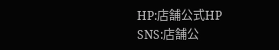HP:店舗公式HP
SNS:店舗公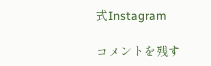式Instagram

コメントを残す